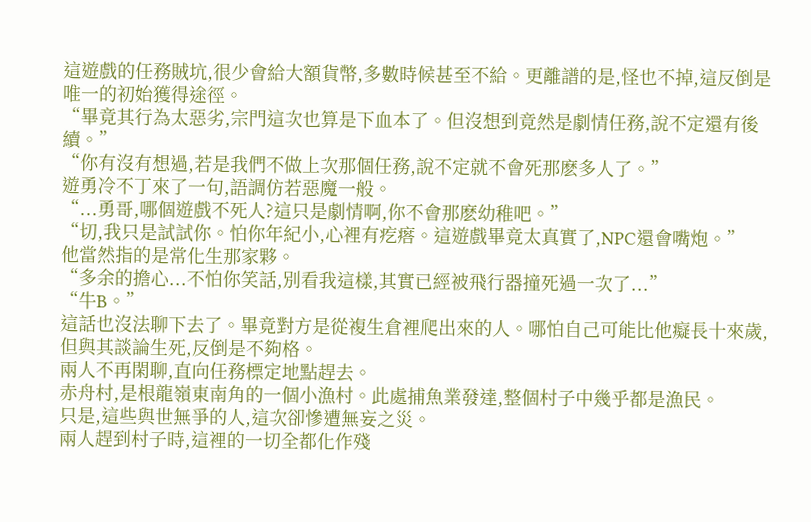這遊戲的任務賊坑,很少會給大額貨幣,多數時候甚至不給。更離譜的是,怪也不掉,這反倒是唯一的初始獲得途徑。
“畢竟其行為太惡劣,宗門這次也算是下血本了。但沒想到竟然是劇情任務,說不定還有後續。”
“你有沒有想過,若是我們不做上次那個任務,說不定就不會死那麽多人了。”
遊勇冷不丁來了一句,語調仿若惡魔一般。
“...勇哥,哪個遊戲不死人?這只是劇情啊,你不會那麽幼稚吧。”
“切,我只是試試你。怕你年紀小,心裡有疙瘩。這遊戲畢竟太真實了,NPC還會嘴炮。”
他當然指的是常化生那家夥。
“多余的擔心...不怕你笑話,別看我這樣,其實已經被飛行器撞死過一次了...”
“牛B。”
這話也沒法聊下去了。畢竟對方是從複生倉裡爬出來的人。哪怕自己可能比他癡長十來歲,但與其談論生死,反倒是不夠格。
兩人不再閑聊,直向任務標定地點趕去。
赤舟村,是根龍嶺東南角的一個小漁村。此處捕魚業發達,整個村子中幾乎都是漁民。
只是,這些與世無爭的人,這次卻慘遭無妄之災。
兩人趕到村子時,這裡的一切全都化作殘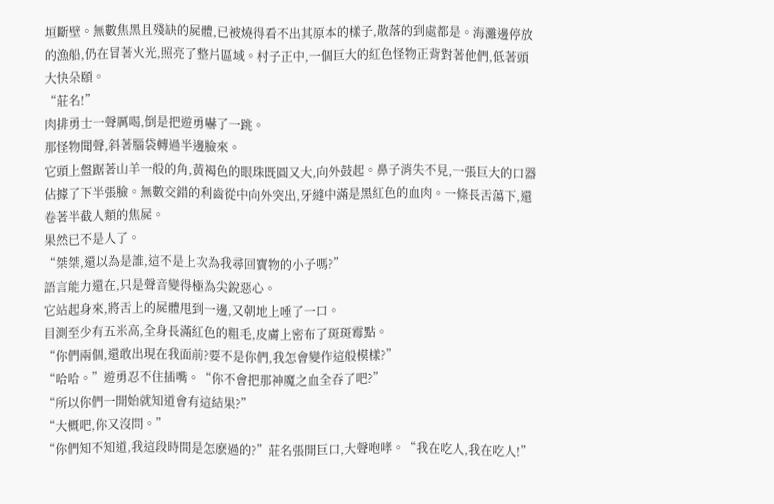垣斷壁。無數焦黑且殘缺的屍體,已被燒得看不出其原本的樣子,散落的到處都是。海灘邊停放的漁船,仍在冒著火光,照亮了整片區域。村子正中,一個巨大的紅色怪物正背對著他們,低著頭大快朵頤。
“莊名!”
肉排勇士一聲厲喝,倒是把遊勇嚇了一跳。
那怪物聞聲,斜著腦袋轉過半邊臉來。
它頭上盤踞著山羊一般的角,黃褐色的眼珠既圓又大,向外鼓起。鼻子消失不見,一張巨大的口器佔據了下半張臉。無數交錯的利齒從中向外突出,牙縫中滿是黑紅色的血肉。一條長舌蕩下,還卷著半截人類的焦屍。
果然已不是人了。
“桀桀,還以為是誰,這不是上次為我尋回寶物的小子嗎?”
語言能力還在,只是聲音變得極為尖銳惡心。
它站起身來,將舌上的屍體甩到一邊,又朝地上唾了一口。
目測至少有五米高,全身長滿紅色的粗毛,皮膚上密布了斑斑霉點。
“你們兩個,還敢出現在我面前?要不是你們,我怎會變作這般模樣?”
“哈哈。”遊勇忍不住插嘴。“你不會把那神魔之血全吞了吧?”
“所以你們一開始就知道會有這結果?”
“大概吧,你又沒問。”
“你們知不知道,我這段時間是怎麽過的?”莊名張開巨口,大聲咆哮。“我在吃人,我在吃人!”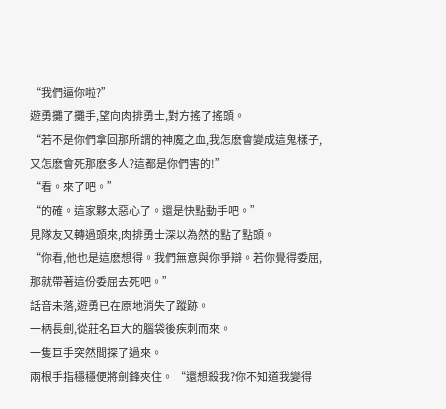“我們逼你啦?”
遊勇攤了攤手,望向肉排勇士,對方搖了搖頭。
“若不是你們拿回那所謂的神魔之血,我怎麽會變成這鬼樣子,又怎麽會死那麽多人?這都是你們害的!”
“看。來了吧。”
“的確。這家夥太惡心了。還是快點動手吧。”
見隊友又轉過頭來,肉排勇士深以為然的點了點頭。
“你看,他也是這麽想得。我們無意與你爭辯。若你覺得委屈,那就帶著這份委屈去死吧。”
話音未落,遊勇已在原地消失了蹤跡。
一柄長劍,從莊名巨大的腦袋後疾刺而來。
一隻巨手突然間探了過來。
兩根手指穩穩便將劍鋒夾住。 “還想殺我?你不知道我變得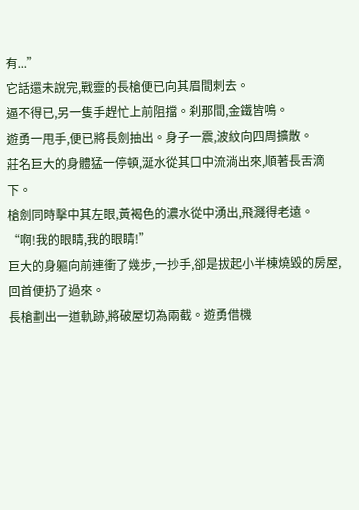有...”
它話還未說完,戰靈的長槍便已向其眉間刺去。
逼不得已,另一隻手趕忙上前阻擋。刹那間,金鐵皆鳴。
遊勇一甩手,便已將長劍抽出。身子一震,波紋向四周擴散。
莊名巨大的身體猛一停頓,涎水從其口中流淌出來,順著長舌滴下。
槍劍同時擊中其左眼,黃褐色的濃水從中湧出,飛濺得老遠。
“啊!我的眼睛,我的眼睛!”
巨大的身軀向前連衝了幾步,一抄手,卻是拔起小半棟燒毀的房屋,回首便扔了過來。
長槍劃出一道軌跡,將破屋切為兩截。遊勇借機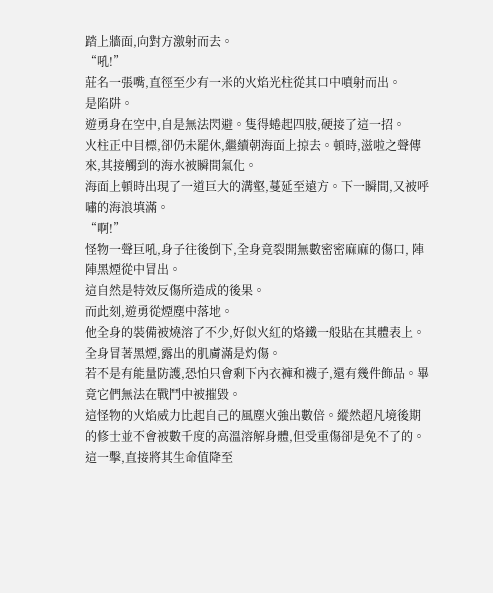踏上牆面,向對方激射而去。
“吼!”
莊名一張嘴,直徑至少有一米的火焰光柱從其口中噴射而出。
是陷阱。
遊勇身在空中,自是無法閃避。隻得蜷起四肢,硬接了這一招。
火柱正中目標,卻仍未罷休,繼續朝海面上掠去。頓時,滋啦之聲傳來,其接觸到的海水被瞬間氣化。
海面上頓時出現了一道巨大的溝壑,蔓延至遠方。下一瞬間,又被呼嘯的海浪填滿。
“啊!”
怪物一聲巨吼,身子往後倒下,全身竟裂開無數密密麻麻的傷口, 陣陣黑煙從中冒出。
這自然是特效反傷所造成的後果。
而此刻,遊勇從煙塵中落地。
他全身的裝備被燒溶了不少,好似火紅的烙鐵一般貼在其體表上。全身冒著黑煙,露出的肌膚滿是灼傷。
若不是有能量防護,恐怕只會剩下內衣褲和襪子,還有幾件飾品。畢竟它們無法在戰鬥中被摧毀。
這怪物的火焰威力比起自己的風塵火強出數倍。縱然超凡境後期的修士並不會被數千度的高溫溶解身體,但受重傷卻是免不了的。
這一擊,直接將其生命值降至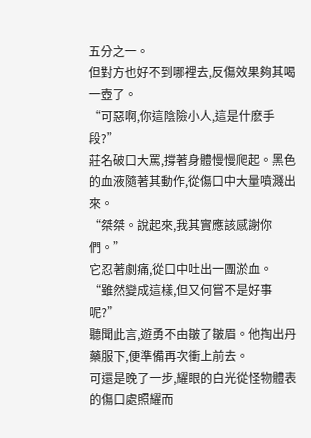五分之一。
但對方也好不到哪裡去,反傷效果夠其喝一壺了。
“可惡啊,你這陰險小人,這是什麽手段?”
莊名破口大罵,撐著身體慢慢爬起。黑色的血液隨著其動作,從傷口中大量噴濺出來。
“桀桀。說起來,我其實應該感謝你們。”
它忍著劇痛,從口中吐出一團淤血。
“雖然變成這樣,但又何嘗不是好事呢?”
聽聞此言,遊勇不由皺了皺眉。他掏出丹藥服下,便準備再次衝上前去。
可還是晚了一步,耀眼的白光從怪物體表的傷口處照耀而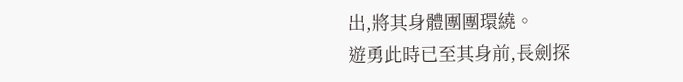出,將其身體團團環繞。
遊勇此時已至其身前,長劍探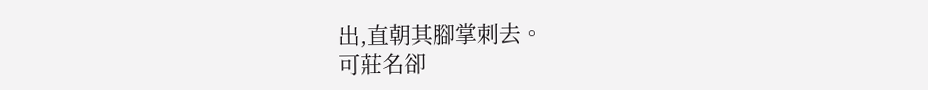出,直朝其腳掌刺去。
可莊名卻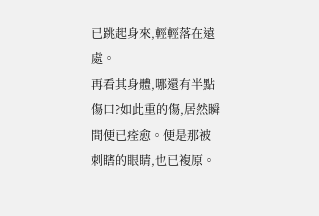已跳起身來,輕輕落在遠處。
再看其身體,哪還有半點傷口?如此重的傷,居然瞬間便已痊愈。便是那被刺瞎的眼睛,也已複原。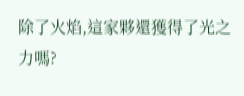除了火焰,這家夥還獲得了光之力嗎?